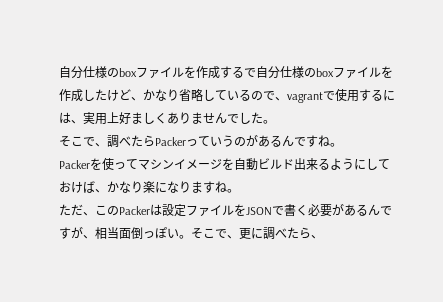自分仕様のboxファイルを作成するで自分仕様のboxファイルを作成したけど、かなり省略しているので、vagrantで使用するには、実用上好ましくありませんでした。
そこで、調べたらPackerっていうのがあるんですね。
Packerを使ってマシンイメージを自動ビルド出来るようにしておけば、かなり楽になりますね。
ただ、このPackerは設定ファイルをJSONで書く必要があるんですが、相当面倒っぽい。そこで、更に調べたら、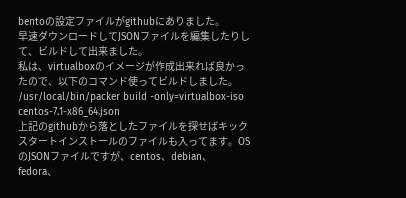bentoの設定ファイルがgithubにありました。
早速ダウンロードしてJSONファイルを編集したりして、ビルドして出来ました。
私は、virtualboxのイメージが作成出来れば良かったので、以下のコマンド使ってビルドしました。
/usr/local/bin/packer build -only=virtualbox-iso centos-7.1-x86_64.json
上記のgithubから落としたファイルを探せばキックスタートインストールのファイルも入ってます。OSのJSONファイルですが、centos、debian、fedora、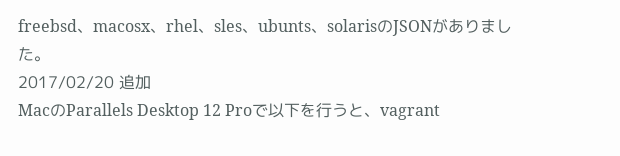freebsd、macosx、rhel、sles、ubunts、solarisのJSONがありました。
2017/02/20 追加
MacのParallels Desktop 12 Proで以下を行うと、vagrant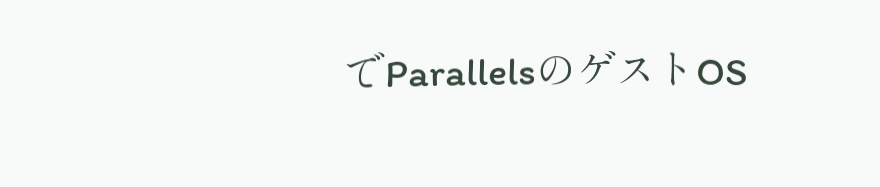でParallelsのゲストOS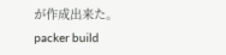が作成出来た。
packer build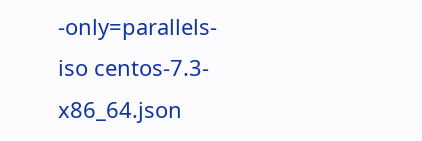-only=parallels-iso centos-7.3-x86_64.json